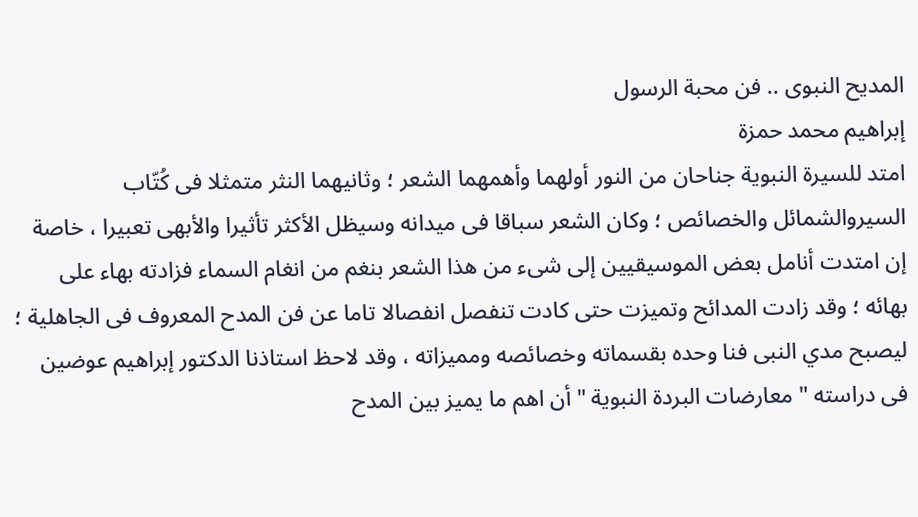المديح النبوى .. فن محبة الرسول
إبراهيم محمد حمزة
امتد للسيرة النبوية جناحان من النور أولهما وأهمهما الشعر ؛ وثانيهما النثر متمثلا فى كُتّاب السيروالشمائل والخصائص ؛ وكان الشعر سباقا فى ميدانه وسيظل الأكثر تأثيرا والأبهى تعبيرا ، خاصة إن امتدت أنامل بعض الموسيقيين إلى شىء من هذا الشعر بنغم من انغام السماء فزادته بهاء على بهائه ؛ وقد زادت المدائح وتميزت حتى كادت تنفصل انفصالا تاما عن فن المدح المعروف فى الجاهلية ؛ ليصبح مدي النبى فنا وحده بقسماته وخصائصه ومميزاته ، وقد لاحظ استاذنا الدكتور إبراهيم عوضين فى دراسته " معارضات البردة النبوية " أن اهم ما يميز بين المدح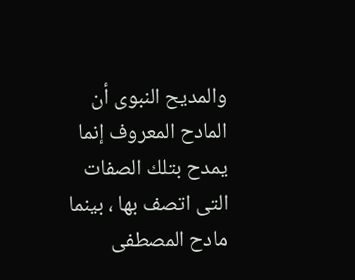والمديح النبوى أن المادح المعروف إنما يمدح بتلك الصفات التى اتصف بها ، بينما مادح المصطفى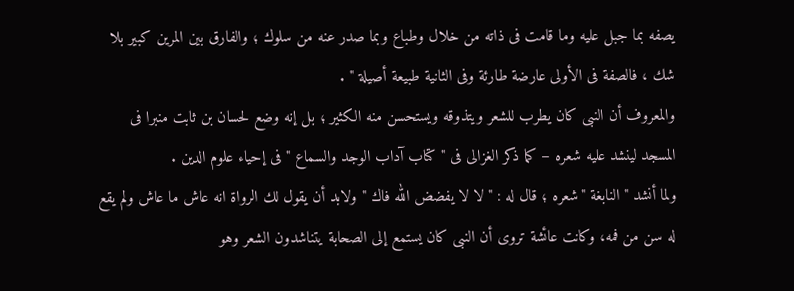يصفه بما جبل عليه وما قامت فى ذاته من خلال وطباع وبما صدر عنه من سلوك ؛ والفارق بين المرين كبير بلا شك ، فالصفة فى الأولى عارضة طارئة وفى الثانية طبيعة أصيلة " .
والمعروف أن النبى كان يطرب للشعر ويتذوقه ويستحسن منه الكثير ؛ بل إنه وضع لحسان بن ثابت منبرا فى المسجد لينشد عليه شعره – كما ذكر الغزالى فى " كتاب آداب الوجد والسماع " فى إحياء علوم الدين .
ولما أنشد " النابغة "شعره ؛ قال له : " لا لا يفضض الله فاك " ولابد أن يقول لك الرواة انه عاش ما عاش ولم يقع له سن من فمه، وكانت عائشة تروى أن النبى كان يستمع إلى الصحابة يتناشدون الشعر وهو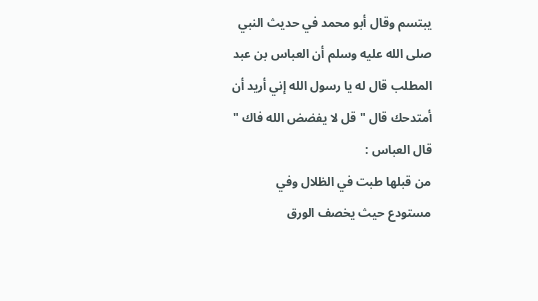يبتسم وقال أبو محمد في حديث النبي صلى الله عليه وسلم أن العباس بن عبد المطلب قال له يا رسول الله إني أريد أن أمتدحك قال " قل لا يفضض الله فاك " قال العباس :
من قبلها طبت في الظلال وفي
مستودع حيث يخصف الورق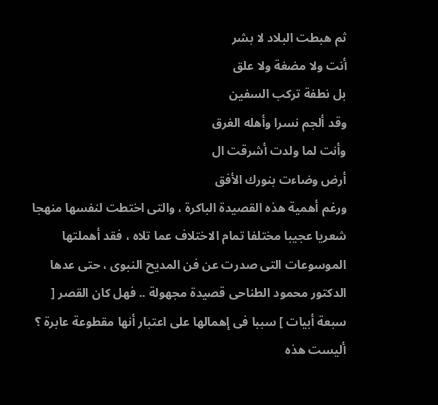ثم هبطت البلاد لا بشر
أنت ولا مضغة ولا علق
بل نطفة تركب السفين
وقد ألجم نسرا وأهله الغرق
وأنت لما ولدت أشرقت ال
أرض وضاءت بنورك الأفق
ورغم أهمية هذه القصيدة الباكرة ، والتى اختطت لنفسها منهجا شعريا عجيبا مختلفا تمام الاختلاف عما تلاه ، فقد أهملتها الموسوعات التى صدرت عن فن المديح النبوى ، حتى عدها الدكتور محمود الطناحى قصيدة مجهولة .. فهل كان القصر [ سبعة أبيات ] سببا فى إهمالها على اعتبار أنها مقطوعة عابرة ؟ أليست هذه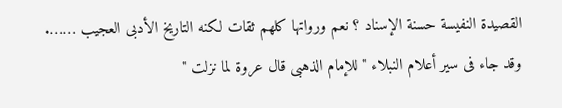القصيدة النفيسة حسنة الإسناد ؟ نعم ورواتها كلهم ثقات لكنه التاريخ الأدبى العجيب …….
وقد جاء فى سير أعلام النبلاء " للإمام الذهبى قال عروة لما نزلت "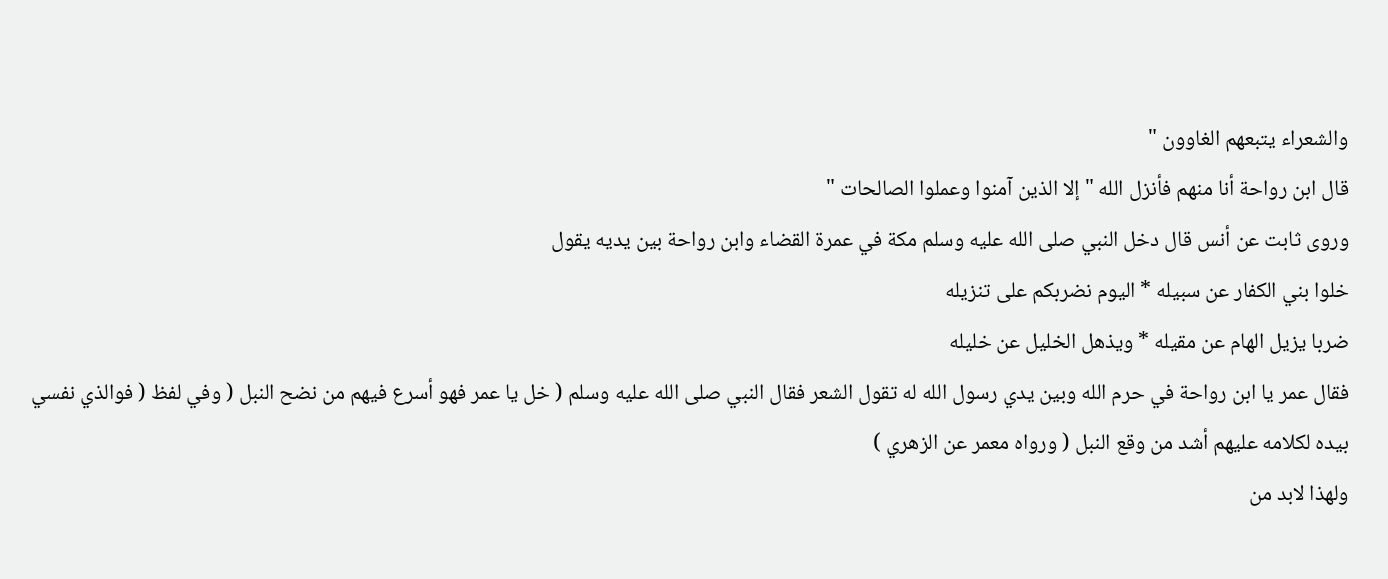والشعراء يتبعهم الغاوون "
قال ابن رواحة أنا منهم فأنزل الله " إلا الذين آمنوا وعملوا الصالحات "
وروى ثابت عن أنس قال دخل النبي صلى الله عليه وسلم مكة في عمرة القضاء وابن رواحة بين يديه يقول
خلوا بني الكفار عن سبيله * اليوم نضربكم على تنزيله
ضربا يزيل الهام عن مقيله * ويذهل الخليل عن خليله
فقال عمر يا ابن رواحة في حرم الله وبين يدي رسول الله له تقول الشعر فقال النبي صلى الله عليه وسلم ( خل يا عمر فهو أسرع فيهم من نضح النبل ( وفي لفظ ( فوالذي نفسي بيده لكلامه عليهم أشد من وقع النبل ( ورواه معمر عن الزهري )
ولهذا لابد من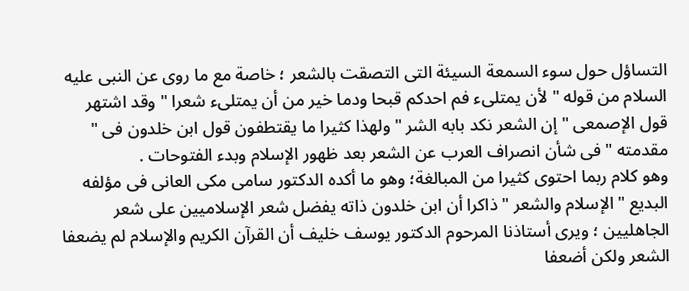التساؤل حول سوء السمعة السيئة التى التصقت بالشعر ؛ خاصة مع ما روى عن النبى عليه السلام من قوله " لأن يمتلىء فم احدكم قبحا ودما خير من أن يمتلىء شعرا " وقد اشتهر قول الإصمعى " إن الشعر نكد بابه الشر " ولهذا كثيرا ما يقتطفون قول ابن خلدون فى " مقدمته " فى شأن انصراف العرب عن الشعر بعد ظهور الإسلام وبدء الفتوحات .
وهو كلام ربما احتوى كثيرا من المبالغة؛ وهو ما أكده الدكتور سامى مكى العانى فى مؤلفه البديع " الإسلام والشعر " ذاكرا أن ابن خلدون ذاته يفضل شعر الإسلاميين على شعر الجاهليين ؛ ويرى أستاذنا المرحوم الدكتور يوسف خليف أن القرآن الكريم والإسلام لم يضعفا الشعر ولكن أضعفا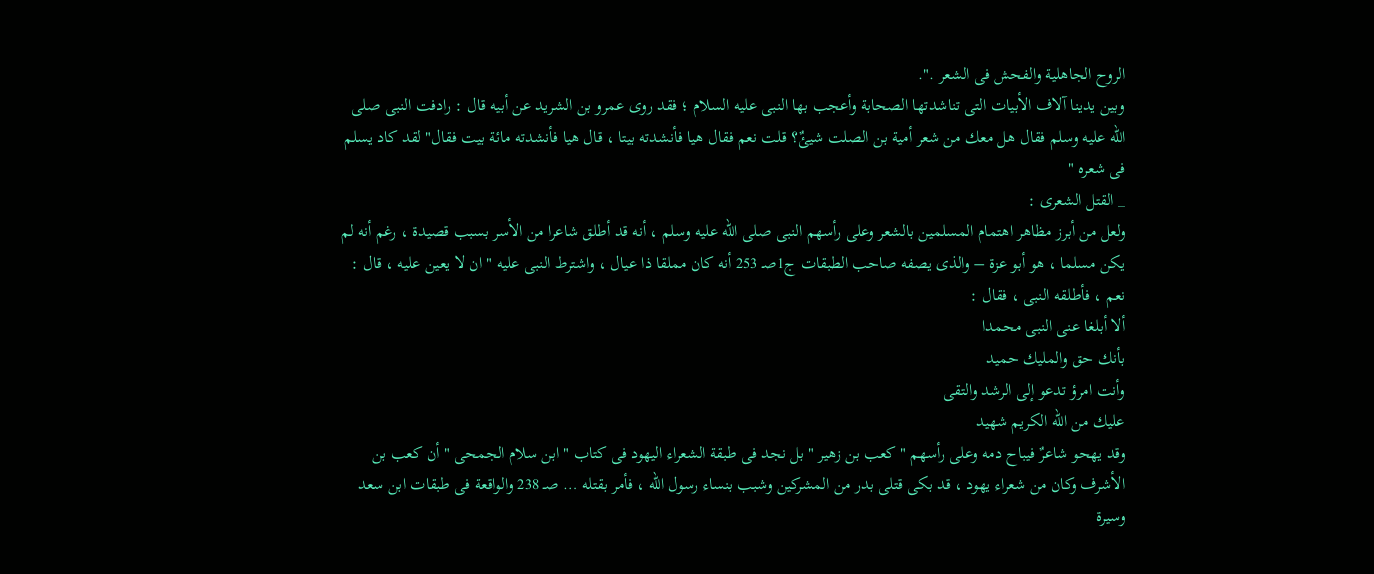الروح الجاهلية والفحش فى الشعر .".
وبين يدينا آلاف الأبيات التى تناشدتها الصحابة وأعجب بها النبى عليه السلام ؛ فقد روى عمرو بن الشريد عن أبيه قال : رادفت النبى صلى الله عليه وسلم فقال هل معك من شعر أمية بن الصلت شيئٌ؟ قلت نعم فقال هيا فأنشدته بيتا ، قال هيا فأنشدته مائة بيت فقال" لقد كاد يسلم فى شعره "
_ القتل الشعرى :
ولعل من أبرز مظاهر اهتمام المسلمين بالشعر وعلى رأسهم النبى صلى الله عليه وسلم ، أنه قد أطلق شاعرا من الأسر بسبب قصيدة ، رغم أنه لم يكن مسلما ، هو أبو عزة – والذى يصفه صاحب الطبقات ج1صـ 253 أنه كان مملقا ذا عيال ، واشترط النبى عليه " ان لا يعين عليه ، قال : نعم ، فأطلقه النبى ، فقال :
ألا أبلغا عنى النبى محمدا
بأنك حق والمليك حميد
وأنت امرؤ تدعو إلى الرشد والتقى
عليك من الله الكريم شهيد
وقد يهحو شاعرٌ فيباح دمه وعلى رأسهم " كعب بن زهير " بل نجد فى طبقة الشعراء اليهود فى كتاب " ابن سلام الجمحى " أن كعب بن الأشرف وكان من شعراء يهود ، قد بكى قتلى بدر من المشركين وشبب بنساء رسول الله ، فأمر بقتله … صـ 238 والواقعة فى طبقات ابن سعد وسيرة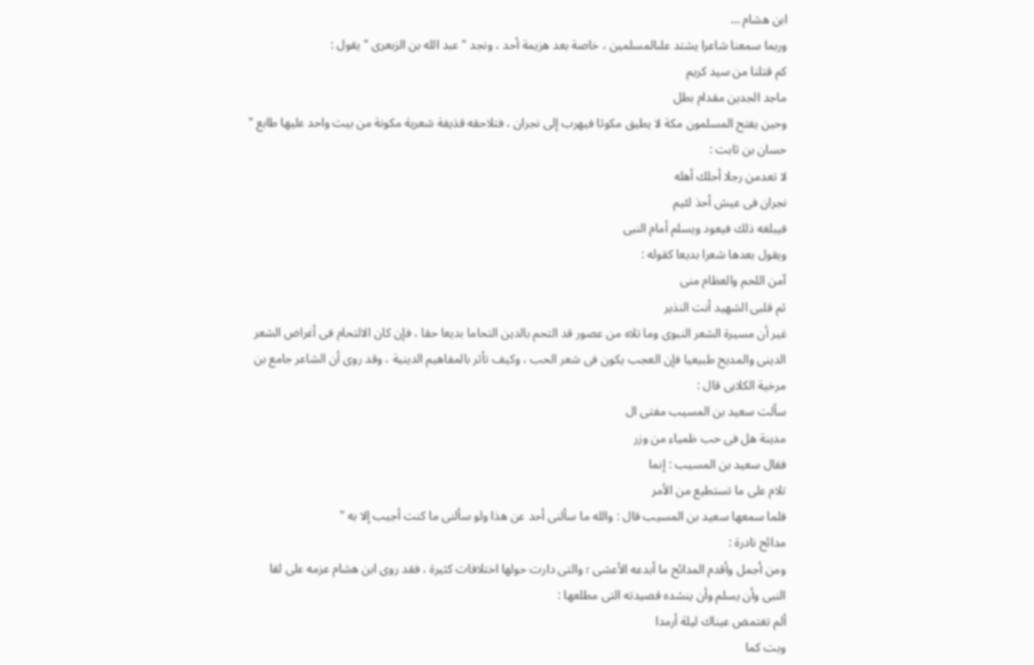ابن هشام …
وربما سمعنا شاعرا يشتد علىالمسلمين ، خاصة بعد هزيمة أحد ، ونجد " عبد الله بن الزبعرى "يقول :
كم قتلنا من سيد كريم
ماجد الجدين مقدام بطل
وحين يفتح المسلمون مكة لا يطيق مكوثا فيهرب إلى نجران ، فتلاحقه قذيفة شعرية مكونة من بيت واحد عليها طابع " حسان بن ثابت :
لا تعدمن رجلا أحلك أهله
نجران فى عيش أحذ لئيم
فيبلغه ذلك فيعود ويسلم أمام النبى
ويقول بعدها شعرا بديعا كقوله :
آمن اللحم والعظام منى
ثم قلبى الشهيد أنت النذير
غير أن مسيرة الشعر النبوى وما تلاه من عصور قد التحم بالدين التحاما بديعا حقا ، فإن كان الالتحام فى أغراض الشعر الدينى والمديح طبيعيا فإن العجب يكون فى شعر الحب ، وكيف تأثر بالمفاهيم الدينية ، وقد روى أن الشاعر جامع بن مرخية الكلابى قال :
سألت سعيد بن المسيب مفتى ال
مدينة هل فى حب ظمياء من وزر
فقال سعيد بن المسيب : إنما
تلام على ما تستطيع من الأمر
فلما سمعها سعيد بن المسيب قال : والله ما سألنى أحد عن هذا ولو سألنى ما كنت أجيب إلا به "
مدائح نادرة :
ومن أجمل وأقدم المدائح ما أبدعه الأعشى ؛ والتى دارت حولها اختلافات كثيرة ، فقد روى ابن هشام عزمه على لقا النبى وأن يسلم وأن ينشده قصيدته التى مطلعها :
ألم تغتمض عيناك ليلة أرمدا
وبت كما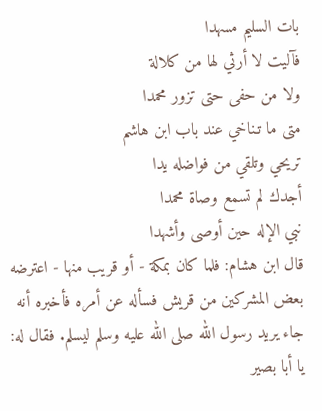بات السليم مسهدا
فآليت لا أرثي لها من كلالة
ولا من حفى حتى تزور محمدا
متى ما تـناخي عند باب ابن هاشم
تريحي وتلقي من فواضله يدا
أجدك لم تسمع وصاة محمدا
نبي الإله حين أوصى وأشهدا
قال ابن هشام: فلما كان بمكة - أو قريب منها - اعترضه بعض المشركين من قريش فسأله عن أمره فأخبره أنه جاء يريد رسول الله صلى الله عليه وسلم ليسلم. فقال له: يا أبا بصير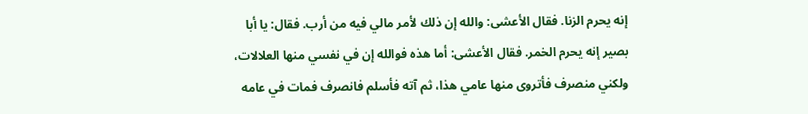إنه يحرم الزنا. فقال الأعشى: والله إن ذلك لأمر مالي فيه من أرب. فقال: يا أبا بصير إنه يحرم الخمر. فقال الأعشى: أما هذه فوالله إن في نفسي منها العلالات، ولكني منصرف فأتروى منها عامي هذا، ثم آته فأسلم فانصرف فمات في عامه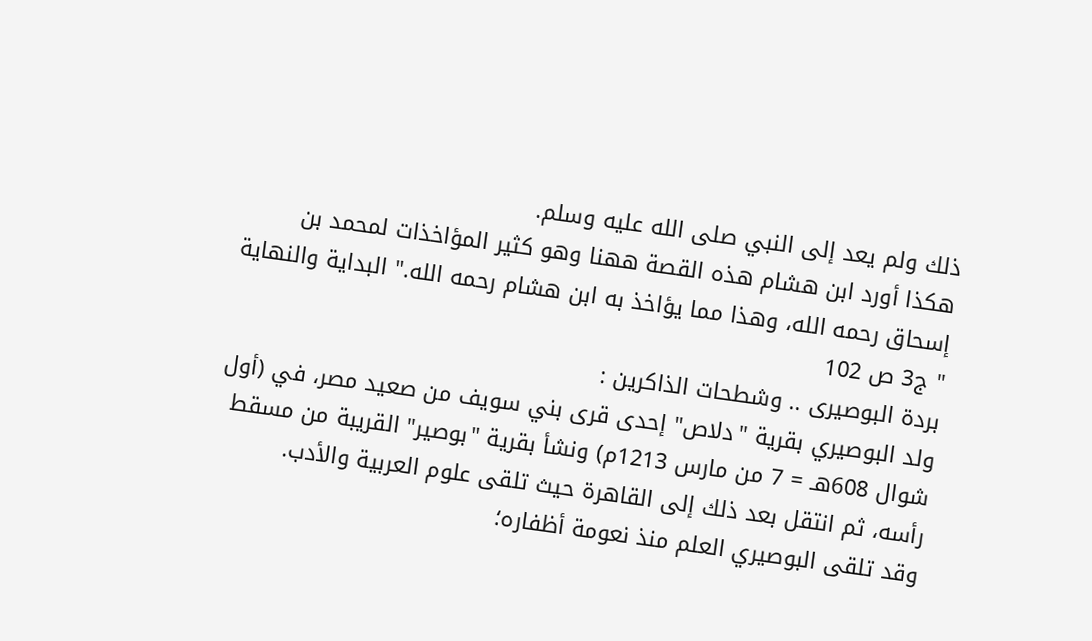ذلك ولم يعد إلى النبي صلى الله عليه وسلم.
هكذا أورد ابن هشام هذه القصة ههنا وهو كثير المؤاخذات لمحمد بن إسحاق رحمه الله، وهذا مما يؤاخذ به ابن هشام رحمه الله." البداية والنهاية " ج3 ص 102
بردة البوصيرى .. وشطحات الذاكرين :
ولد البوصيري بقرية "دلاص" إحدى قرى بني سويف من صعيد مصر، في (أول شوال 608هـ = 7 من مارس 1213م) ونشأ بقرية "بوصير" القريبة من مسقط رأسه، ثم انتقل بعد ذلك إلى القاهرة حيث تلقى علوم العربية والأدب.
وقد تلقى البوصيري العلم منذ نعومة أظفاره؛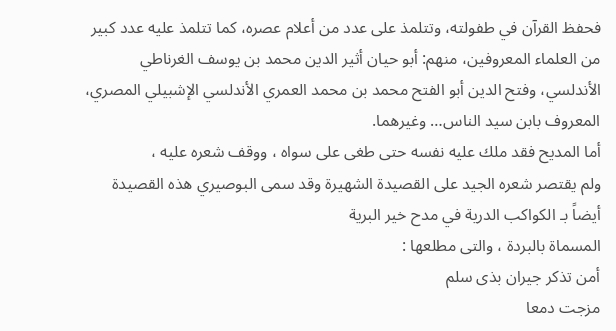فحفظ القرآن في طفولته، وتتلمذ على عدد من أعلام عصره، كما تتلمذ عليه عدد كبير من العلماء المعروفين، منهم: أبو حيان أثير الدين محمد بن يوسف الغرناطي الأندلسي، وفتح الدين أبو الفتح محمد بن محمد العمري الأندلسي الإشبيلي المصري، المعروف بابن سيد الناس… وغيرهما.
أما المديح فقد ملك عليه نفسه حتى طغى على سواه ، ووقف شعره عليه ،
ولم يقتصر شعره الجيد على القصيدة الشهيرة وقد سمى البوصيري هذه القصيدة أيضاً بـ الكواكب الدرية في مدح خير البرية
المسماة بالبردة ، والتى مطلعها :
أمن تذكر جيران بذى سلم
مزجت دمعا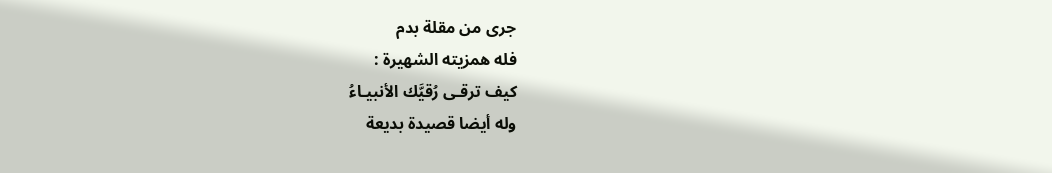جرى من مقلة بدم
فله همزيته الشهيرة :
كيف ترقـى رُقيَّك الأنبيـاءُ
وله أيضا قصيدة بديعة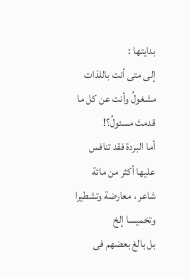بدايتها :
إلى متى أنت باللذات مشغولُ وأنت عن كل ما قدمتَ مسئولُ؟!
أما البردة فقد تنافس عليها أكثر من مائة شاعر ، معارضة وتشطيرا وتخميسا إلخ
بل بالغ بعضهم فى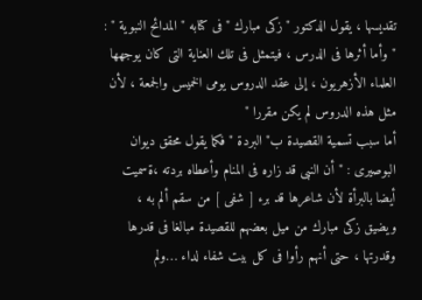تقديسها ، يقول الدكتور " زكى مبارك " فى كتابه " المدائح النبوية " :
" وأما أثرها فى الدرس ، فيتمثل فى تلك العناية التى كان يوجهها العلماء الأزهريون ، إلى عقد الدروس يومى الخميس والجمعة ، لأن مثل هذه الدروس لم يكن مقررا "
أما سبب تسمية القصيدة ب" البردة " فكما يقول محقق ديوان البوصيرى : " أن النبى قد زاره فى المنام وأعطاه بردته ،ةسميت أيضا بالبرأة لأن شاعرها قد برء [ شفى ] من سقم ألم به ، ويضيق زكى مبارك من ميل بعضهم للقصيدة مبالغا فى قدرها وقدرتها ، حتى أنهم رأوا فى كل بيت شفاء لداء …ولم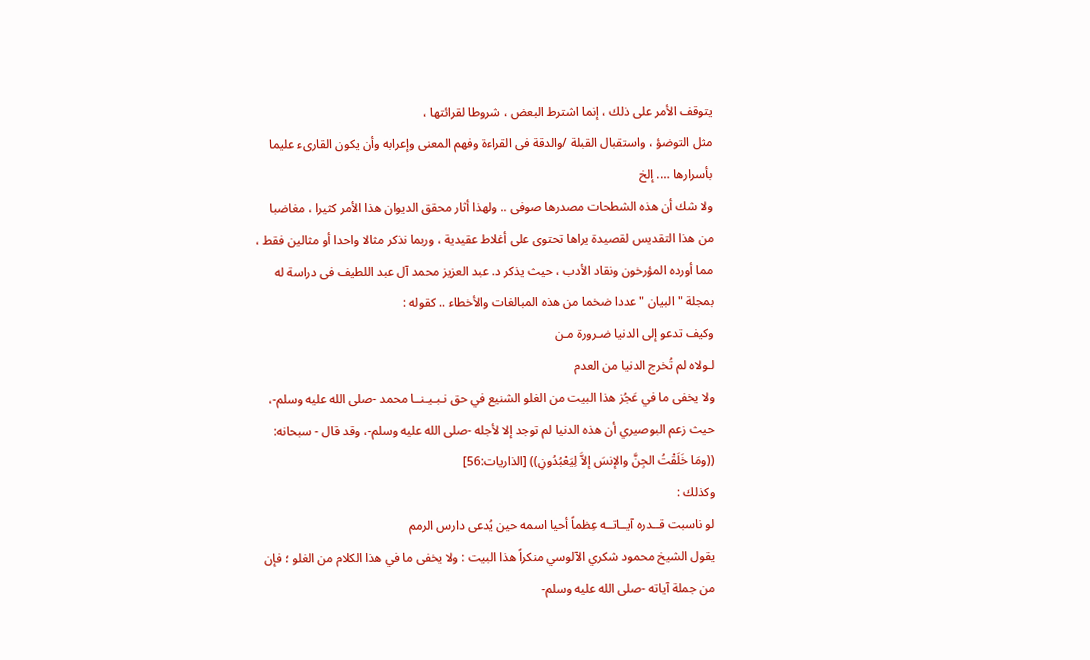يتوقف الأمر على ذلك ، إنما اشترط البعض ، شروطا لقرائتها ،
مثل التوضؤ ، واستقبال القبلة /والدقة فى القراءة وفهم المعنى وإعرابه وأن يكون القارىء عليما بأسرارها …. إلخ
ولا شك أن هذه الشطحات مصدرها صوفى .. ولهذا أثار محقق الديوان هذا الأمر كثيرا ، مغاضبا من هذا التقديس لقصيدة يراها تحتوى على أغلاط عقيدية ، وربما نذكر مثالا واحدا أو مثالين فقط ، مما أورده المؤرخون ونقاد الأدب ، حيث يذكر د. عبد العزيز محمد آل عبد اللطيف فى دراسة له بمجلة " البيان " عددا ضخما من هذه المبالغات والأخطاء .. كقوله :
وكيف تدعو إلى الدنيا ضـرورة مـن
لـولاه لم تُخرج الدنيا من العدم
ولا يخفى ما في عَجُز هذا البيت من الغلو الشنيع في حق نـبـيـنــا محمد -صلى الله عليه وسلم-، حيث زعم البوصيري أن هذه الدنيا لم توجد إلا لأجله -صلى الله عليه وسلم-، وقد قال - سبحانه: ((ومَا خَلَقْتُ الجِنَّ والإنسَ إلاَّ لِيَعْبُدُونِ)) [الذاريات:56]
وكذلك :
لو ناسبت قــدره آيــاتــه عِظماً أحيا اسمه حين يُدعى دارس الرمم
يقول الشيخ محمود شكري الآلوسي منكراً هذا البيت : ولا يخفى ما في هذا الكلام من الغلو ؛ فإن من جملة آياته -صلى الله عليه وسلم-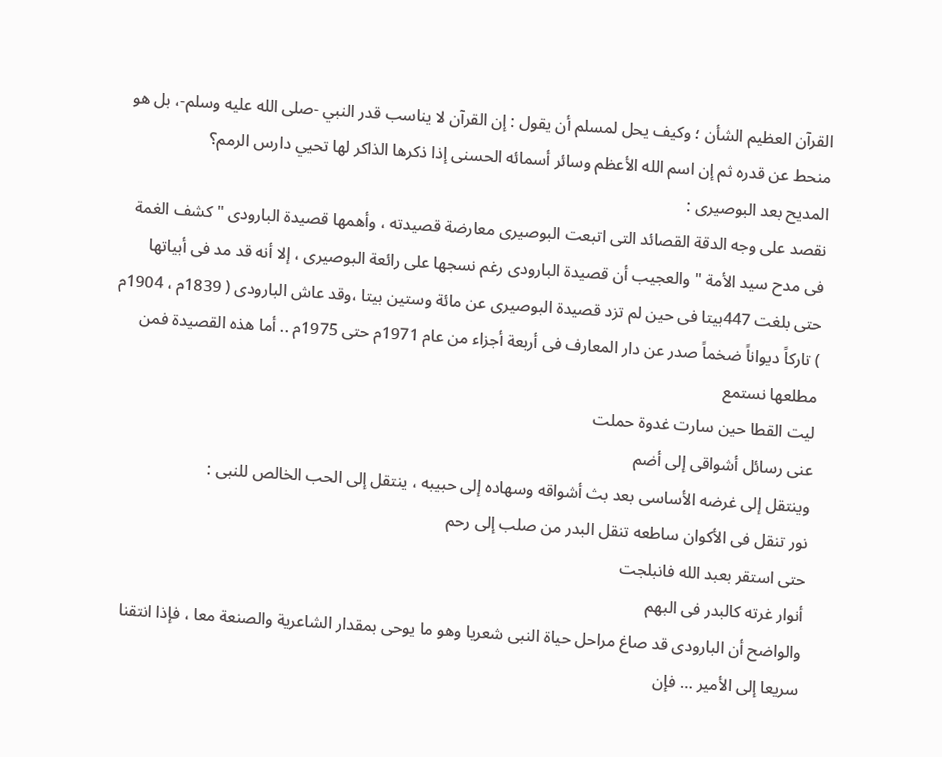القرآن العظيم الشأن ؛ وكيف يحل لمسلم أن يقول : إن القرآن لا يناسب قدر النبي -صلى الله عليه وسلم-، بل هو منحط عن قدره ثم إن اسم الله الأعظم وسائر أسمائه الحسنى إذا ذكرها الذاكر لها تحيي دارس الرمم؟
المديح بعد البوصيرى :
نقصد على وجه الدقة القصائد التى اتبعت البوصيرى معارضة قصيدته ، وأهمها قصيدة البارودى " كشف الغمة فى مدح سيد الأمة " والعجيب أن قصيدة البارودى رغم نسجها على رائعة البوصيرى ، إلا أنه قد مد فى أبياتها حتى بلغت 447بيتا فى حين لم تزد قصيدة البوصيرى عن مائة وستين بيتا ،وقد عاش البارودى ( 1839م ، 1904م ) تاركاً ديواناً ضخماً صدر عن دار المعارف فى أربعة أجزاء من عام 1971م حتى 1975م .. أما هذه القصيدة فمن مطلعها نستمع
ليت القطا حين سارت غدوة حملت
عنى رسائل أشواقى إلى أضم
وينتقل إلى غرضه الأساسى بعد بث أشواقه وسهاده إلى حبيبه ، ينتقل إلى الحب الخالص للنبى :
نور تنقل فى الأكوان ساطعه تنقل البدر من صلب إلى رحم
حتى استقر بعبد الله فانبلجت
أنوار غرته كالبدر فى البهم
والواضح أن البارودى قد صاغ مراحل حياة النبى شعريا وهو ما يوحى بمقدار الشاعرية والصنعة معا ، فإذا انتقنا سريعا إلى الأمير … فإن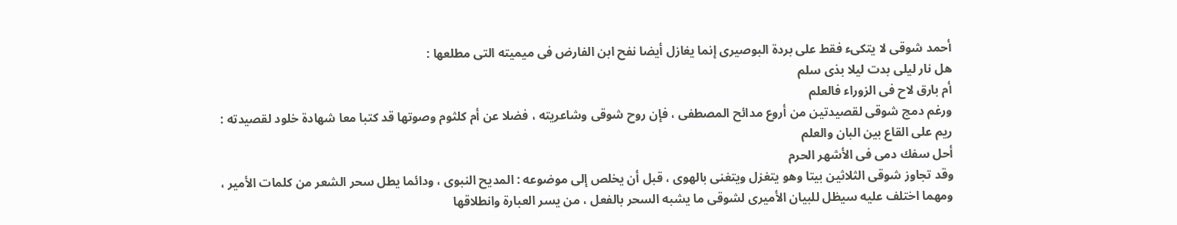أحمد شوقى لا يتكىء فقط على بردة البوصيرى إنما يغازل أيضا نفح ابن الفارض فى ميميته التى مطلعها :
هل نار ليلى بدت ليلا بذى سلم
أم بارق لاح فى الزوراء فالعلم
ورغم دمج شوقى لقصيدتين من أروع مدائح المصطفى ، فإن روح شوقى وشاعريته ، فضلا عن أم كلثوم وصوتها قد كتبا معا شهادة خلود لقصيدته :
ريم على القاع بين البان والعلم
أحل سفك دمى فى الأشهر الحرم
وقد تجاوز شوقى الثلاثين بيتا وهو يتغزل ويتغنى بالهوى ، قبل أن يخلص إلى موضوعه : المديح النبوى ، ودائما يطل سحر الشعر من كلمات الأمير ، ومهما اختلف عليه سيظل للبيان الأميرى لشوقى ما يشبه السحر بالفعل ، من يسر العبارة وانطلاقها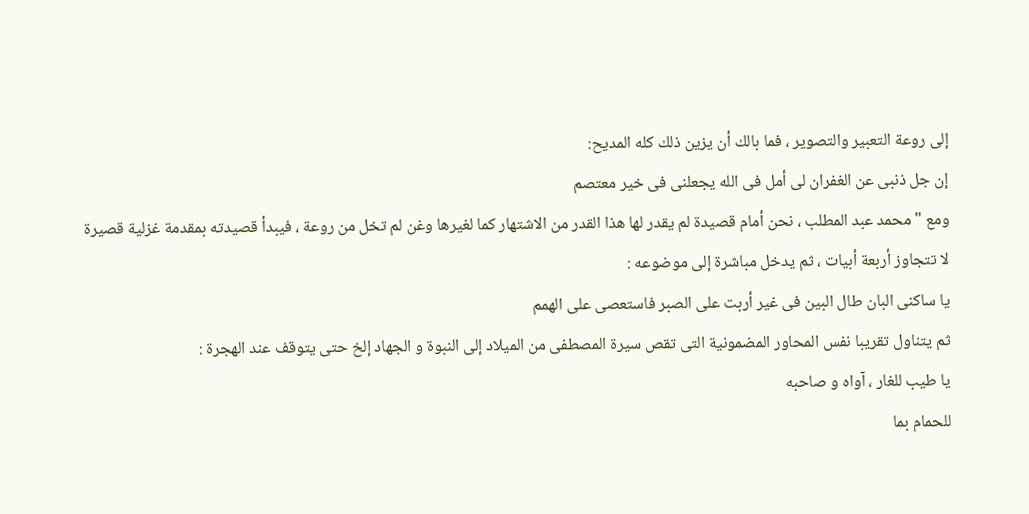إلى روعة التعبير والتصوير ، فما بالك أن يزين ذلك كله المديح:
إن جل ذنبى عن الغفران لى أمل فى الله يجعلنى فى خير معتصم
ومع " محمد عبد المطلب ، نحن أمام قصيدة لم يقدر لها هذا القدر من الاشتهار كما لغيرها وغن لم تخل من روعة ، فيبدأ قصيدته بمقدمة غزلية قصيرة لا تتجاوز أربعة أبيات ، ثم يدخل مباشرة إلى موضوعه :
يا ساكنى البان طال البين فى غير أربت على الصبر فاستعصى على الهمم
ثم يتناول تقريبا نفس المحاور المضمونية التى تقص سيرة المصطفى من الميلاد إلى النبوة و الجهاد إلخ حتى يتوقف عند الهجرة :
يا طيب للغار ، آواه و صاحبه
للحمام بما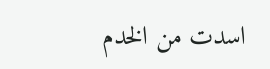اسدت من الخدم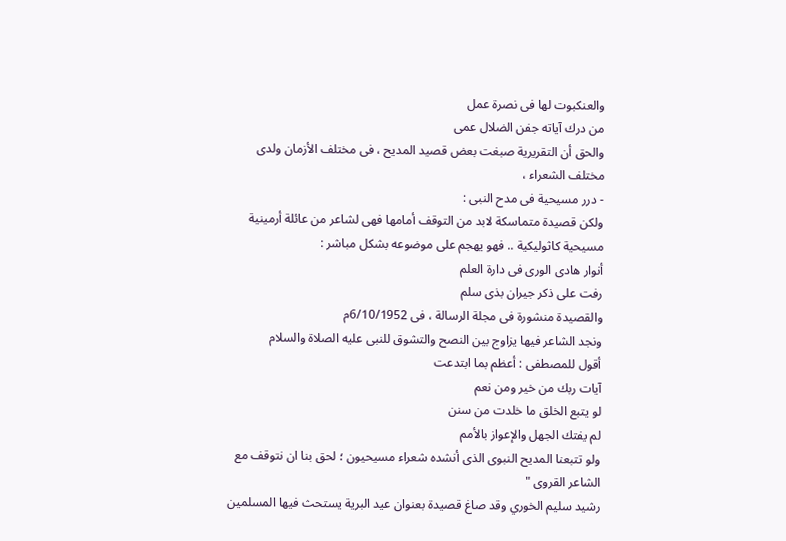والعنكبوت لها فى نصرة عمل
من درك آياته جفن الضلال عمى
والحق أن التقريرية صبغت بعض قصيد المديح ، فى مختلف الأزمان ولدى مختلف الشعراء ،
- درر مسيحية فى مدح النبى :
ولكن قصيدة متماسكة لابد من التوقف أمامها فهى لشاعر من عائلة أرمينية مسيحية كاثوليكية .. فهو يهجم على موضوعه بشكل مباشر :
أنوار هادى الورى فى دارة العلم
رفت على ذكر جيران بذى سلم
والقصيدة منشورة فى مجلة الرسالة ، فى 6/10/1952م
ونجد الشاعر فيها يزاوج بين النصح والتشوق للنبى عليه الصلاة والسلام
أقول للمصطفى : أعظم بما ابتدعت
آيات ربك من خير ومن نعم
لو يتبع الخلق ما خلدت من سنن
لم يفتك الجهل والإعواز بالأمم
ولو تتبعنا المديح النبوى الذى أنشده شعراء مسيحيون ؛ لحق بنا ان نتوقف مع الشاعر القروى "
رشيد سليم الخوري وقد صاغ قصيدة بعنوان عيد البرية يستحث فيها المسلمين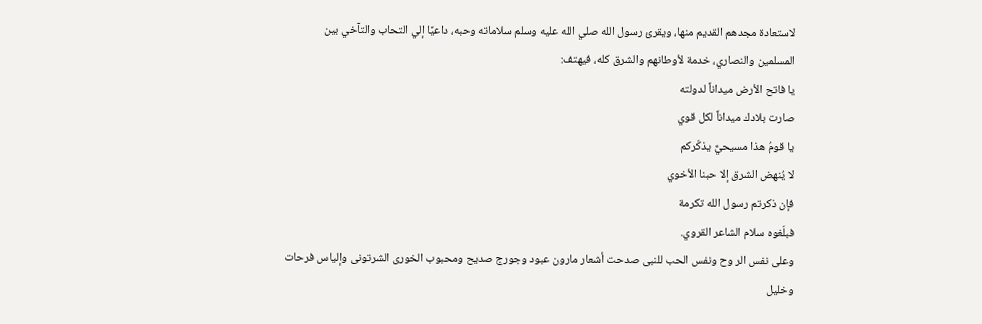لاستعادة مجدهم القديم منها، ويقرئ رسول الله صلي الله عليه وسلم سلاماته وحبه، داعيًا إلي التحاب والتآخي بين المسلمين والنصاري، خدمة لأوطانهم والشرق كله، فيهتف:
يا فاتح الأرض ميداناً لدولته
صارت بلادك ميداناً لكل قوي
يا قومُ هذا مسيحيٌّ يذكّركم
لا يُنهض الشرق إلا حبنا الأخوي
فإن ذكرتم رسول الله تكرمة
فبلّغوه سلام الشاعر القروي.
وعلى نفس الر وح ونفس الحب للنبى صدحت أشعار مارون عبود وجورج صديح ومحبوب الخورى الشرتونى وإلياس فرحات وخليل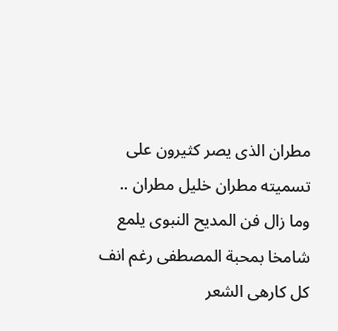مطران الذى يصر كثيرون على تسميته مطران خليل مطران ..
وما زال فن المديح النبوى يلمع شامخا بمحبة المصطفى رغم انف كل كارهى الشعر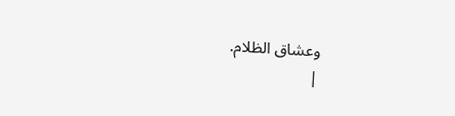وعشاق الظلام.
|